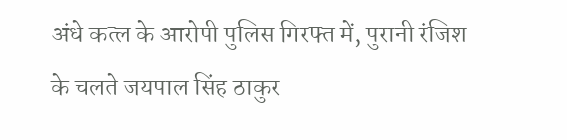अंधे कत्ल के आरोपी पुलिस गिरफ्त में, पुरानी रंजिश के चलते जयपाल सिंह ठाकुर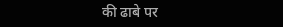की ढाबे पर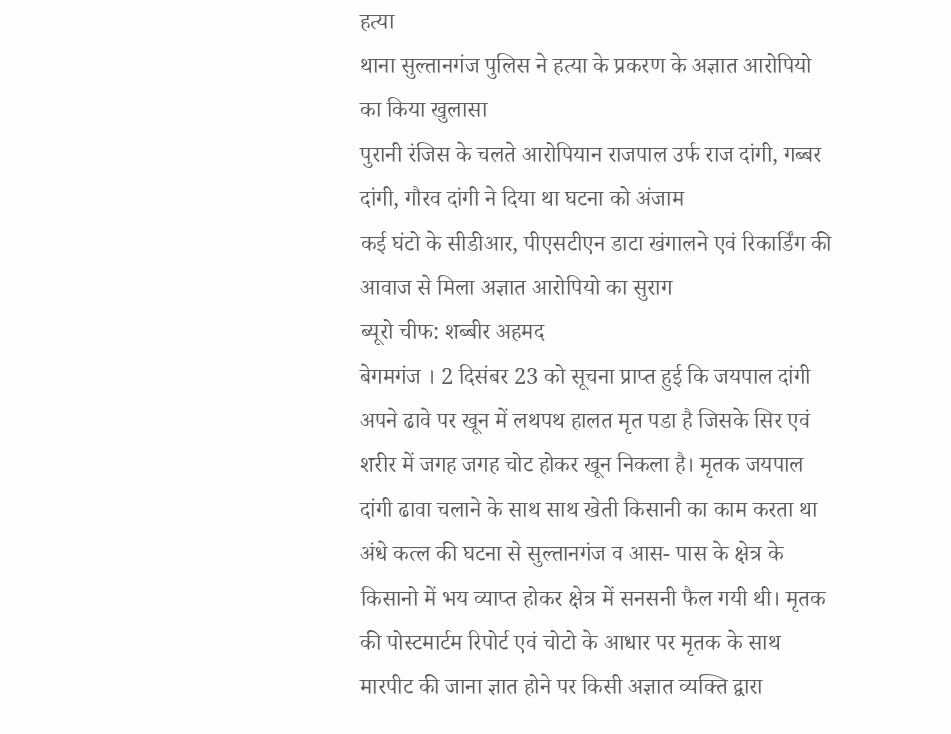हत्या
थाना सुल्तानगंज पुलिस ने हत्या के प्रकरण के अज्ञात आरोपियो का किया खुलासा
पुरानी रंजिस के चलते आरोपियान राजपाल उर्फ राज दांगी, गब्बर दांगी, गौरव दांगी ने दिया था घटना को अंजाम
कई घंटो के सीडीआर, पीएसटीएन डाटा खंगालने एवं रिकार्डिंग की आवाज से मिला अज्ञात आरोपियो का सुराग
ब्यूरो चीफ: शब्बीर अहमद
बेगमगंज । 2 दिसंबर 23 को सूचना प्राप्त हुई कि जयपाल दांगी अपने ढावे पर खून में लथपथ हालत मृत पडा है जिसके सिर एवं शरीर में जगह जगह चोट होकर खून निकला है। मृतक जयपाल दांगी ढावा चलाने के साथ साथ खेती किसानी का काम करता था अंधे कत्ल की घटना से सुल्तानगंज व आस- पास के क्षेत्र के किसानो में भय व्याप्त होकर क्षेत्र में सनसनी फैल गयी थी। मृतक की पोस्टमार्टम रिपोर्ट एवं चोटो के आधार पर मृतक के साथ मारपीट की जाना ज्ञात होने पर किसी अज्ञात व्यक्ति द्वारा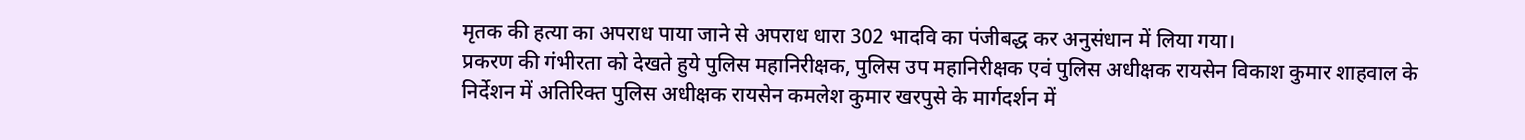मृतक की हत्या का अपराध पाया जाने से अपराध धारा 302 भादवि का पंजीबद्ध कर अनुसंधान में लिया गया।
प्रकरण की गंभीरता को देखते हुये पुलिस महानिरीक्षक, पुलिस उप महानिरीक्षक एवं पुलिस अधीक्षक रायसेन विकाश कुमार शाहवाल के निर्देशन में अतिरिक्त पुलिस अधीक्षक रायसेन कमलेश कुमार खरपुसे के मार्गदर्शन में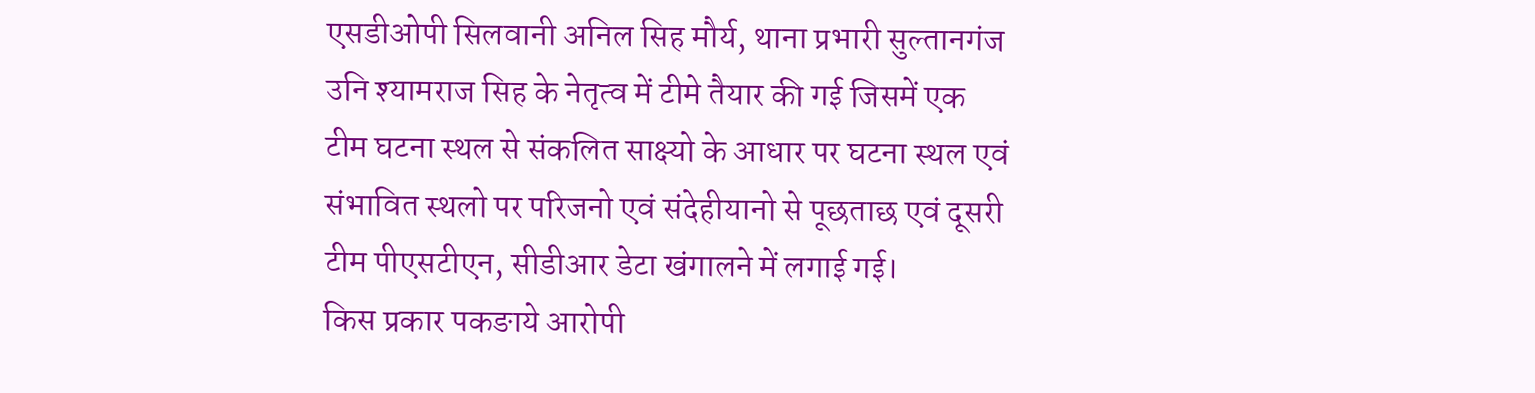एसडीओपी सिलवानी अनिल सिह मौर्य, थाना प्रभारी सुल्तानगंज उनि श्यामराज सिह के नेतृत्व में टीमे तैयार की गई जिसमें एक टीम घटना स्थल से संकलित साक्ष्यो के आधार पर घटना स्थल एवं संभावित स्थलो पर परिजनो एवं संदेहीयानो से पूछताछ एवं दूसरी टीम पीएसटीएन, सीडीआर डेटा खंगालने में लगाई गई।
किस प्रकार पकङाये आरोपी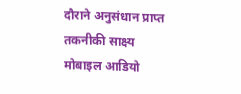दौराने अनुसंधान प्राप्त तकनीकी साक्ष्य मोबाइल आडियो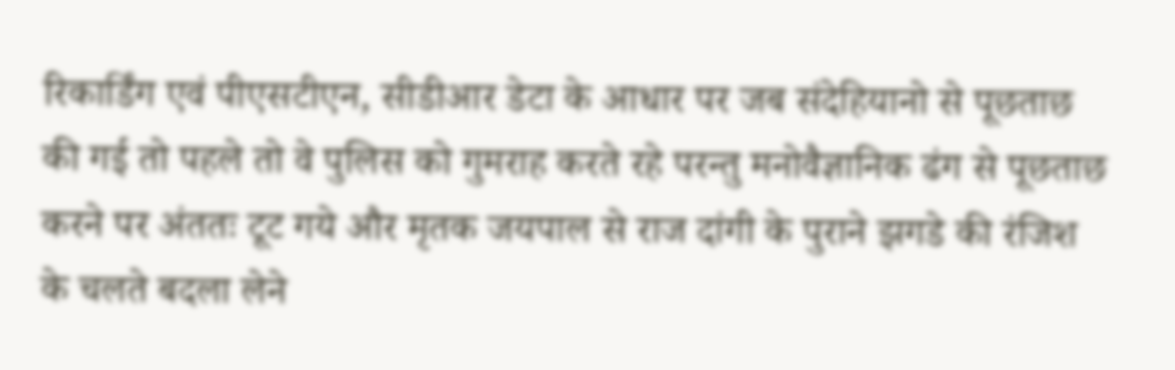रिकार्डिंग एवं पीएसटीएन, सीडीआर डेटा के आधार पर जब संदेहियानो से पूछताछ की गई तो पहले तो वे पुलिस को गुमराह करते रहे परन्तु मनोवैज्ञानिक ढंग से पूछताछ करने पर अंततः टूट गये और मृतक जयपाल से राज दांगी के पुराने झगडे की रंजिश के चलते बदला लेने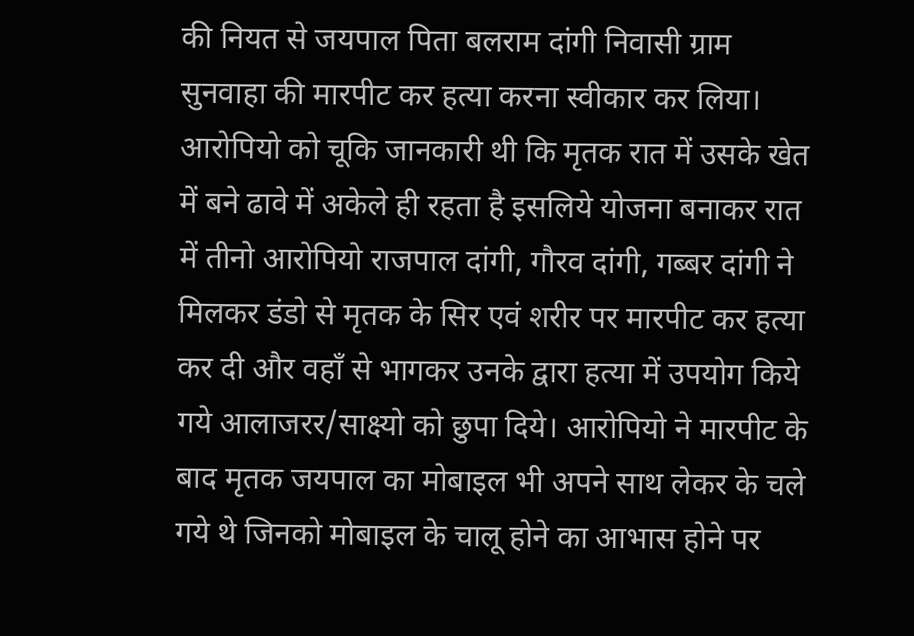की नियत से जयपाल पिता बलराम दांगी निवासी ग्राम सुनवाहा की मारपीट कर हत्या करना स्वीकार कर लिया। आरोपियो को चूकि जानकारी थी कि मृतक रात में उसके खेत में बने ढावे में अकेले ही रहता है इसलिये योजना बनाकर रात में तीनो आरोपियो राजपाल दांगी, गौरव दांगी, गब्बर दांगी ने मिलकर डंडो से मृतक के सिर एवं शरीर पर मारपीट कर हत्या कर दी और वहाँ से भागकर उनके द्वारा हत्या में उपयोग किये गये आलाजरर/साक्ष्यो को छुपा दिये। आरोपियो ने मारपीट के बाद मृतक जयपाल का मोबाइल भी अपने साथ लेकर के चले गये थे जिनको मोबाइल के चालू होने का आभास होने पर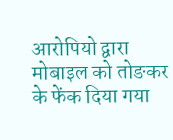आरोपियो द्वारा मोबाइल को तोङकर के फेंक दिया गया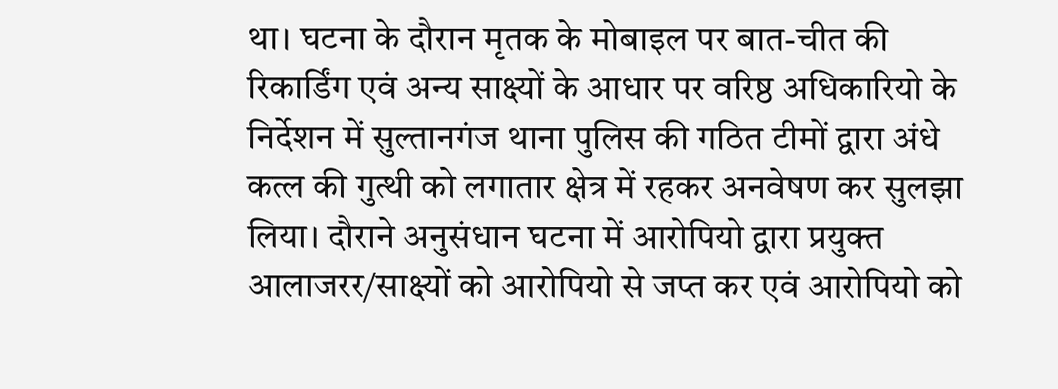था। घटना के दौरान मृतक के मोबाइल पर बात-चीत की रिकार्डिंग एवं अन्य साक्ष्यों के आधार पर वरिष्ठ अधिकारियो के निर्देशन में सुल्तानगंज थाना पुलिस की गठित टीमों द्वारा अंधे कत्ल की गुत्थी को लगातार क्षेत्र में रहकर अनवेषण कर सुलझा लिया। दौराने अनुसंधान घटना में आरोपियो द्वारा प्रयुक्त आलाजरर/साक्ष्यों को आरोपियो से जप्त कर एवं आरोपियो को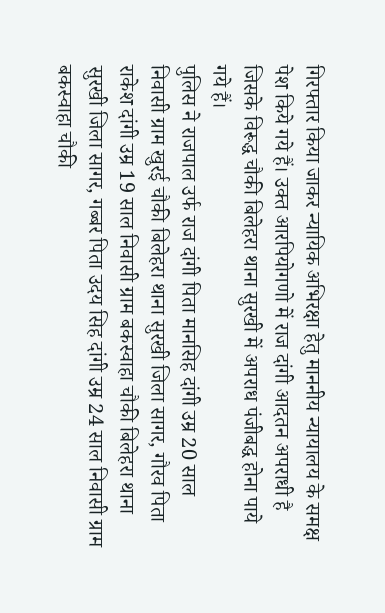गिरफ्तार किया जाकर न्यायिक अभिरक्षा हेतु माननीय न्यायालय के समक्ष पेश किये गये हैं। उक्त आरपियोगणो में राज दांगी आदतन अपराधी है जिसके विरूद्ध चौकी बिलेहरा थाना सुरखी में अपराध पंजीबद्ध होना पाये गये हैं।
पुलिस ने राजपाल उर्फ राज दांगी पिता मानसिह दांगी उम्र 20 साल निवासी ग्राम खुरई चौकी बिलेहरा थाना सुरखी जिला सागर, गौरव पिता राकेश दांगी उम्र 19 साल निवासी ग्राम बकस्वाहा चौकी बिलेहरा थाना सुरखी जिला सागर, गब्बर पिता उदय सिह दांगी उम्र 24 साल निवासी ग्राम बकस्वाहा चौकी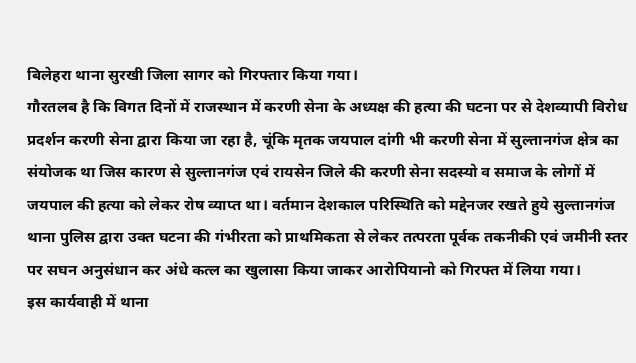बिलेहरा थाना सुरखी जिला सागर को गिरफ्तार किया गया।
गौरतलब है कि विगत दिनों में राजस्थान में करणी सेना के अध्यक्ष की हत्या की घटना पर से देशव्यापी विरोध प्रदर्शन करणी सेना द्वारा किया जा रहा है, चूंकि मृतक जयपाल दांगी भी करणी सेना में सुल्तानगंज क्षेत्र का संयोजक था जिस कारण से सुल्तानगंज एवं रायसेन जिले की करणी सेना सदस्यो व समाज के लोगों में जयपाल की हत्या को लेकर रोष व्याप्त था। वर्तमान देशकाल परिस्थिति को मद्देनजर रखते हुये सुल्तानगंज थाना पुलिस द्वारा उक्त घटना की गंभीरता को प्राथमिकता से लेकर तत्परता पूर्वक तकनीकी एवं जमीनी स्तर पर सघन अनुसंधान कर अंधे कत्ल का खुलासा किया जाकर आरोपियानो को गिरफ्त में लिया गया।
इस कार्यवाही में थाना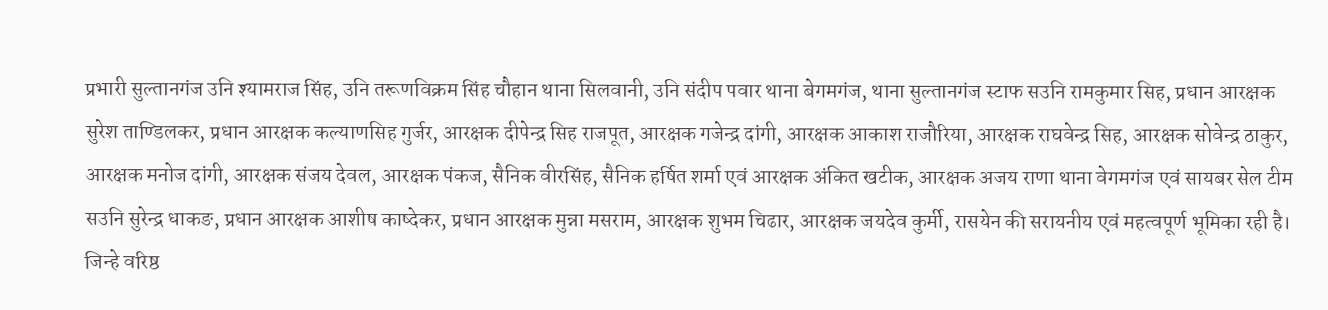प्रभारी सुल्तानगंज उनि श्यामराज सिंह, उनि तरूणविक्रम सिंह चौहान थाना सिलवानी, उनि संदीप पवार थाना बेगमगंज, थाना सुल्तानगंज स्टाफ सउनि रामकुमार सिह, प्रधान आरक्षक सुरेश ताण्डिलकर, प्रधान आरक्षक कल्याणसिह गुर्जर, आरक्षक दीपेन्द्र सिह राजपूत, आरक्षक गजेन्द्र दांगी, आरक्षक आकाश राजौरिया, आरक्षक राघवेन्द्र सिह, आरक्षक सोवेन्द्र ठाकुर, आरक्षक मनोज दांगी, आरक्षक संजय देवल, आरक्षक पंकज, सैनिक वीरसिंह, सैनिक हर्षित शर्मा एवं आरक्षक अंकित खटीक, आरक्षक अजय राणा थाना वेगमगंज एवं सायबर सेल टीम सउनि सुरेन्द्र धाकङ, प्रधान आरक्षक आशीष काष्देकर, प्रधान आरक्षक मुन्ना मसराम, आरक्षक शुभम चिढार, आरक्षक जयदेव कुर्मी, रासयेन की सरायनीय एवं महत्वपूर्ण भूमिका रही है। जिन्हे वरिष्ठ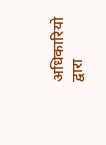अधिकारियो द्वारा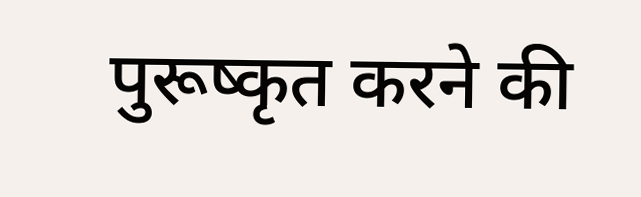पुरूष्कृत करने की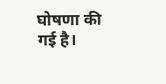घोषणा की गई है।